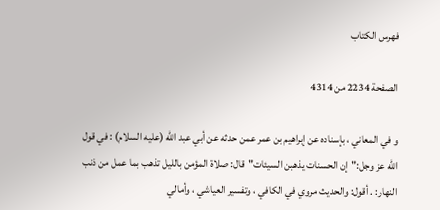فهرس الكتاب

الصفحة 2234 من 4314

و في المعاني ، بإسناده عن إبراهيم بن عمر عمن حدثه عن أبي عبد الله (عليه السلام) : في قول الله عز وجل:"إن الحسنات يذهبن السيئات"قال: صلاة المؤمن بالليل تذهب بما عمل من ذنب النهار: . أقول: والحديث مروي في الكافي ، وتفسير العياشي ، وأمالي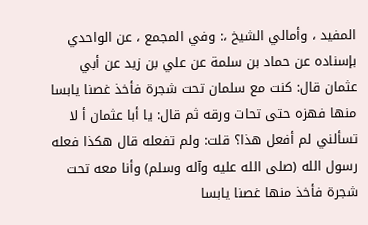المفيد ، وأمالي الشيخ ،: وفي المجمع ، عن الواحدي بإسناده عن حماد بن سلمة عن علي بن زيد عن أبي عثمان قال: كنت مع سلمان تحت شجرة فأخذ غصنا يابسا منها فهزه حتى تحات ورقه ثم قال: يا أبا عثمان أ لا تسألني لم أفعل هذا؟ قلت: ولم تفعله قال هكذا فعله رسول الله (صلى الله عليه وآله وسلم) وأنا معه تحت شجرة فأخذ منها غصنا يابسا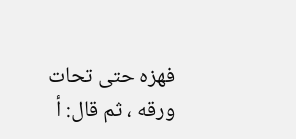فهزه حتى تحات ورقه ، ثم قال: أ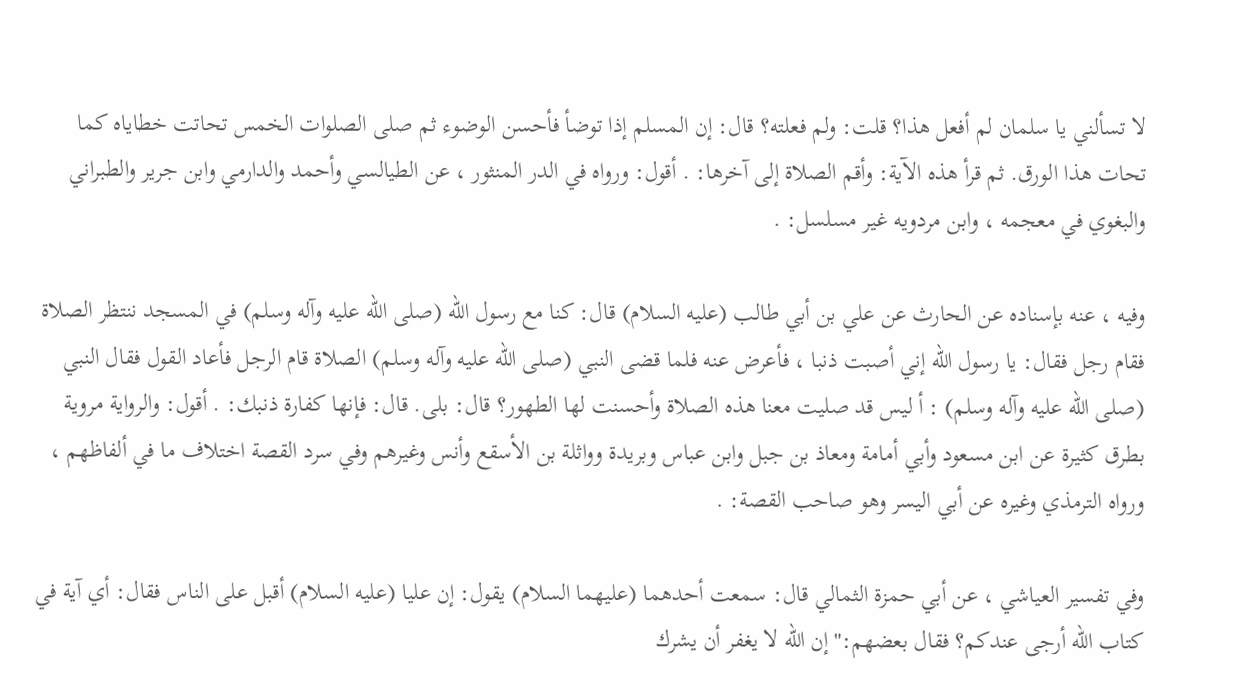لا تسألني يا سلمان لم أفعل هذا؟ قلت: ولم فعلته؟ قال: إن المسلم إذا توضأ فأحسن الوضوء ثم صلى الصلوات الخمس تحاتت خطاياه كما تحات هذا الورق. ثم قرأ هذه الآية: وأقم الصلاة إلى آخرها: . أقول: ورواه في الدر المنثور ، عن الطيالسي وأحمد والدارمي وابن جرير والطبراني والبغوي في معجمه ، وابن مردويه غير مسلسل: .

وفيه ، عنه بإسناده عن الحارث عن علي بن أبي طالب (عليه السلام) قال: كنا مع رسول الله (صلى الله عليه وآله وسلم) في المسجد ننتظر الصلاة فقام رجل فقال: يا رسول الله إني أصبت ذنبا ، فأعرض عنه فلما قضى النبي (صلى الله عليه وآله وسلم) الصلاة قام الرجل فأعاد القول فقال النبي (صلى الله عليه وآله وسلم) : أ ليس قد صليت معنا هذه الصلاة وأحسنت لها الطهور؟ قال: بلى. قال: فإنها كفارة ذنبك: . أقول: والرواية مروية بطرق كثيرة عن ابن مسعود وأبي أمامة ومعاذ بن جبل وابن عباس وبريدة وواثلة بن الأسقع وأنس وغيرهم وفي سرد القصة اختلاف ما في ألفاظهم ، ورواه الترمذي وغيره عن أبي اليسر وهو صاحب القصة: .

وفي تفسير العياشي ، عن أبي حمزة الثمالي قال: سمعت أحدهما (عليهما السلام) يقول: إن عليا (عليه السلام) أقبل على الناس فقال: أي آية في كتاب الله أرجى عندكم؟ فقال بعضهم:"إن الله لا يغفر أن يشرك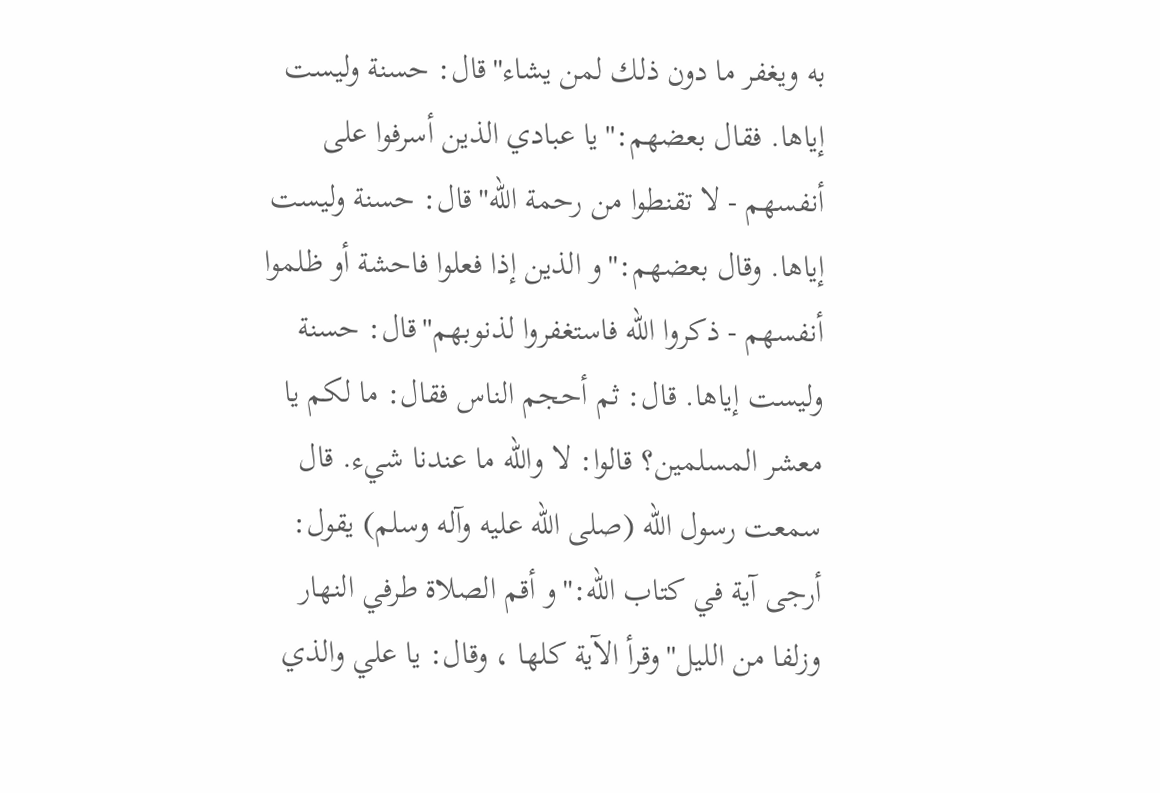به ويغفر ما دون ذلك لمن يشاء"قال: حسنة وليست إياها. فقال بعضهم:"يا عبادي الذين أسرفوا على أنفسهم - لا تقنطوا من رحمة الله"قال: حسنة وليست إياها. وقال بعضهم:"و الذين إذا فعلوا فاحشة أو ظلموا أنفسهم - ذكروا الله فاستغفروا لذنوبهم"قال: حسنة وليست إياها. قال: ثم أحجم الناس فقال: ما لكم يا معشر المسلمين؟ قالوا: لا والله ما عندنا شيء. قال سمعت رسول الله (صلى الله عليه وآله وسلم) يقول: أرجى آية في كتاب الله:"و أقم الصلاة طرفي النهار وزلفا من الليل"وقرأ الآية كلها ، وقال: يا علي والذي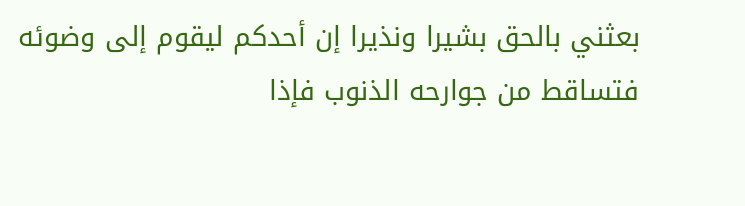بعثني بالحق بشيرا ونذيرا إن أحدكم ليقوم إلى وضوئه فتساقط من جوارحه الذنوب فإذا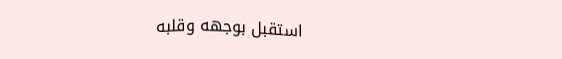استقبل بوجهه وقلبه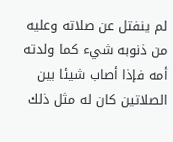لم ينفتل عن صلاته وعليه من ذنوبه شيء كما ولدته أمه فإذا أصاب شيئا بين الصلاتين كان له مثل ذلك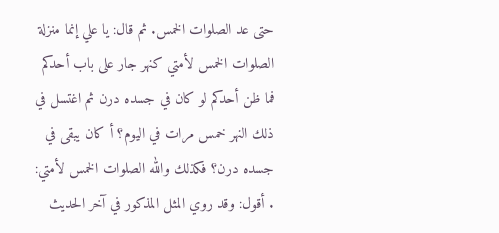حتى عد الصلوات الخمس. ثم قال: يا علي إنما منزلة الصلوات الخمس لأمتي كنهر جار على باب أحدكم فما ظن أحدكم لو كان في جسده درن ثم اغتسل في ذلك النهر خمس مرات في اليوم؟ أ كان يبقى في جسده درن؟ فكذلك والله الصلوات الخمس لأمتي: . أقول: وقد روي المثل المذكور في آخر الحديث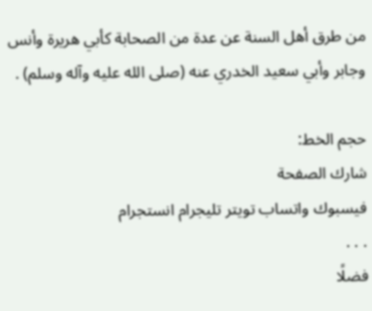من طرق أهل السنة عن عدة من الصحابة كأبي هريرة وأنس وجابر وأبي سعيد الخدري عنه (صلى الله عليه وآله وسلم) .

حجم الخط:
شارك الصفحة
فيسبوك واتساب تويتر تليجرام انستجرام
. . .
فضلًا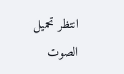انتظر تحميل الصوت